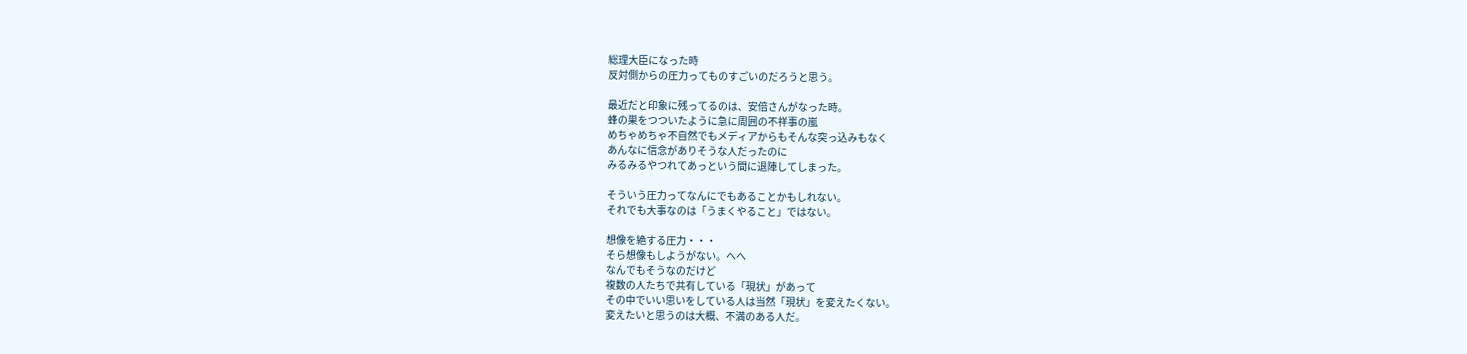総理大臣になった時
反対側からの圧力ってものすごいのだろうと思う。

最近だと印象に残ってるのは、安倍さんがなった時。
蜂の巣をつついたように急に周囲の不祥事の嵐
めちゃめちゃ不自然でもメディアからもそんな突っ込みもなく
あんなに信念がありそうな人だったのに
みるみるやつれてあっという間に退陣してしまった。

そういう圧力ってなんにでもあることかもしれない。
それでも大事なのは「うまくやること」ではない。

想像を絶する圧力・・・
そら想像もしようがない。へへ
なんでもそうなのだけど
複数の人たちで共有している「現状」があって
その中でいい思いをしている人は当然「現状」を変えたくない。
変えたいと思うのは大概、不満のある人だ。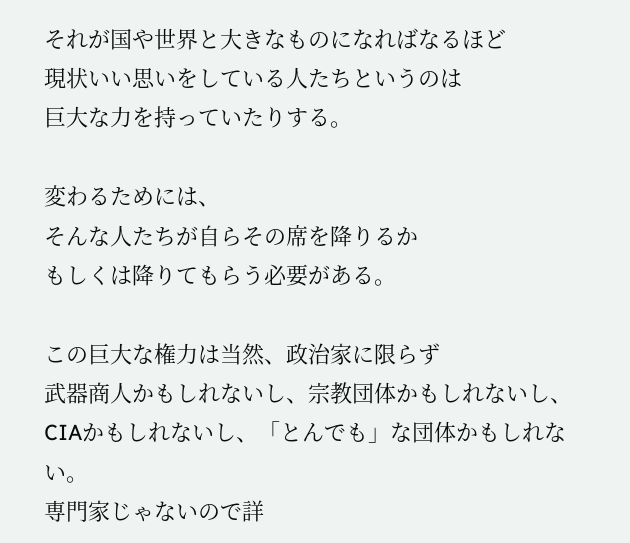それが国や世界と大きなものになればなるほど
現状いい思いをしている人たちというのは
巨大な力を持っていたりする。

変わるためには、
そんな人たちが自らその席を降りるか
もしくは降りてもらう必要がある。

この巨大な権力は当然、政治家に限らず
武器商人かもしれないし、宗教団体かもしれないし、
CIAかもしれないし、「とんでも」な団体かもしれない。
専門家じゃないので詳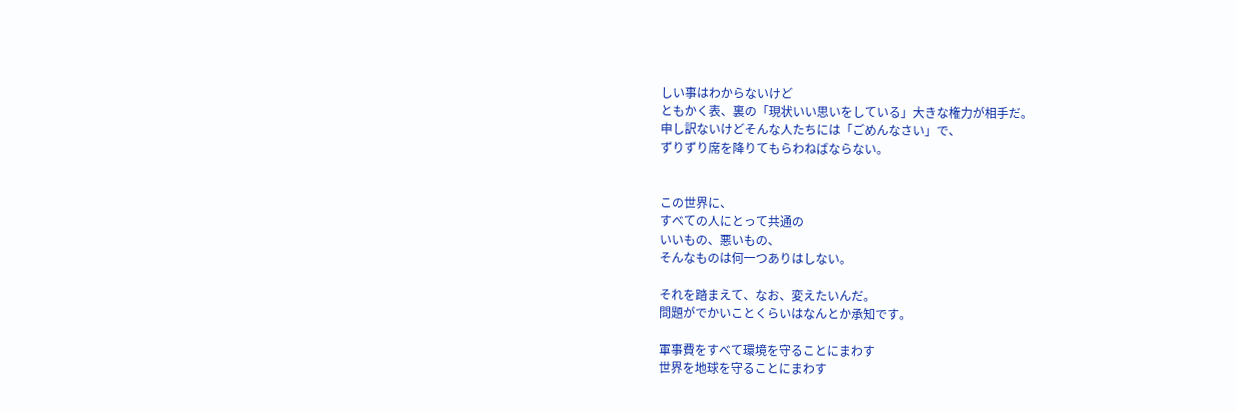しい事はわからないけど
ともかく表、裏の「現状いい思いをしている」大きな権力が相手だ。
申し訳ないけどそんな人たちには「ごめんなさい」で、
ずりずり席を降りてもらわねばならない。


この世界に、
すべての人にとって共通の
いいもの、悪いもの、
そんなものは何一つありはしない。

それを踏まえて、なお、変えたいんだ。
問題がでかいことくらいはなんとか承知です。

軍事費をすべて環境を守ることにまわす
世界を地球を守ることにまわす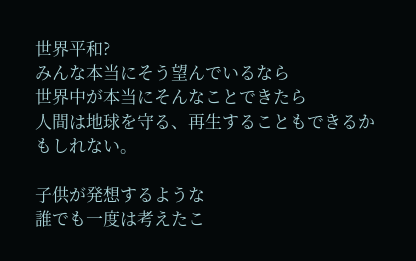世界平和?
みんな本当にそう望んでいるなら
世界中が本当にそんなことできたら
人間は地球を守る、再生することもできるかもしれない。

子供が発想するような
誰でも一度は考えたこ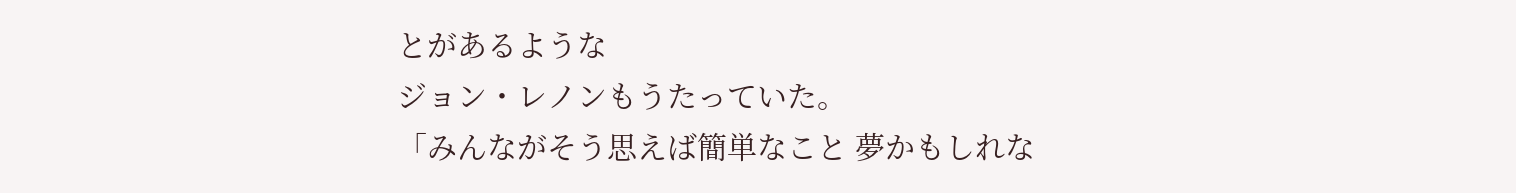とがあるような
ジョン・レノンもうたっていた。
「みんながそう思えば簡単なこと 夢かもしれな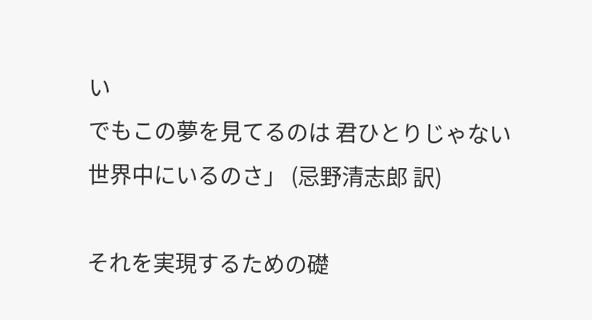い
でもこの夢を見てるのは 君ひとりじゃない
世界中にいるのさ」 (忌野清志郎 訳)

それを実現するための礎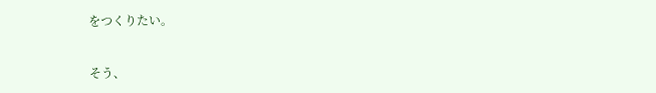をつくりたい。


そう、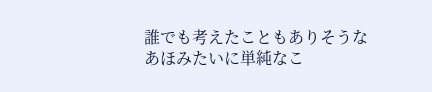誰でも考えたこともありそうな
あほみたいに単純なこ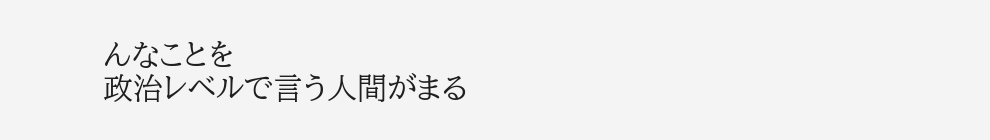んなことを
政治レベルで言う人間がまる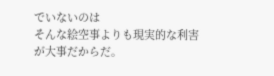でいないのは
そんな絵空事よりも現実的な利害が大事だからだ。